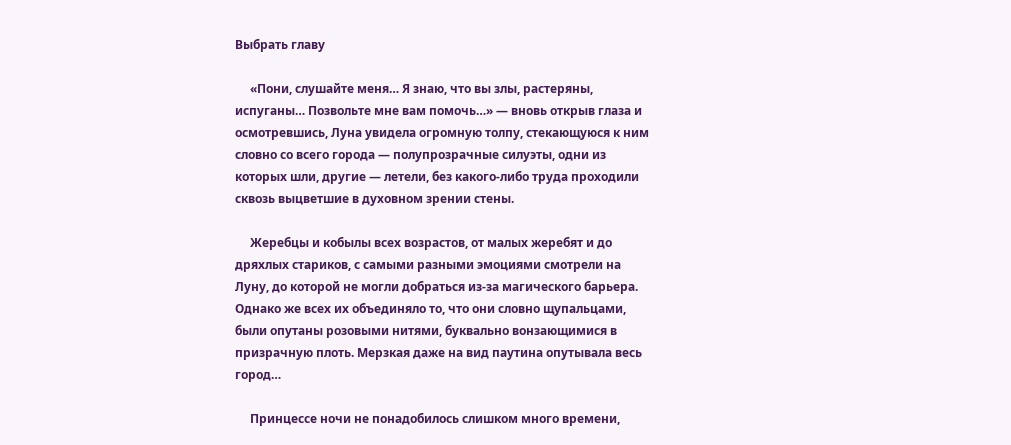Выбрать главу

     «Пони, слушайте меня… Я знаю, что вы злы, растеряны, испуганы… Позвольте мне вам помочь…» — вновь открыв глаза и осмотревшись, Луна увидела огромную толпу, стекающуюся к ним словно со всего города — полупрозрачные силуэты, одни из которых шли, другие — летели, без какого-либо труда проходили сквозь выцветшие в духовном зрении стены.

     Жеребцы и кобылы всех возрастов, от малых жеребят и до дряхлых стариков, с самыми разными эмоциями смотрели на Луну, до которой не могли добраться из-за магического барьера. Однако же всех их объединяло то, что они словно щупальцами, были опутаны розовыми нитями, буквально вонзающимися в призрачную плоть. Мерзкая даже на вид паутина опутывала весь город…

     Принцессе ночи не понадобилось слишком много времени,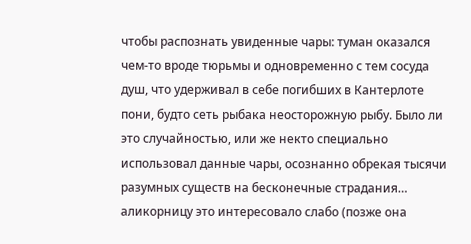чтобы распознать увиденные чары: туман оказался чем-то вроде тюрьмы и одновременно с тем сосуда душ, что удерживал в себе погибших в Кантерлоте пони, будто сеть рыбака неосторожную рыбу. Было ли это случайностью, или же некто специально использовал данные чары, осознанно обрекая тысячи разумных существ на бесконечные страдания… аликорницу это интересовало слабо (позже она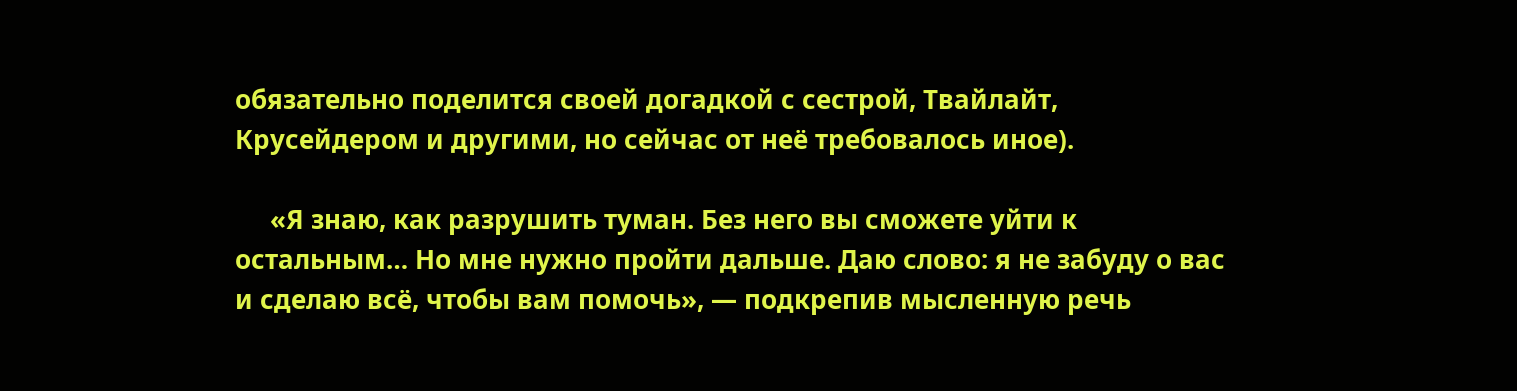обязательно поделится своей догадкой с сестрой, Твайлайт, Крусейдером и другими, но сейчас от неё требовалось иное).

     «Я знаю, как разрушить туман. Без него вы сможете уйти к остальным… Но мне нужно пройти дальше. Даю слово: я не забуду о вас и сделаю всё, чтобы вам помочь», — подкрепив мысленную речь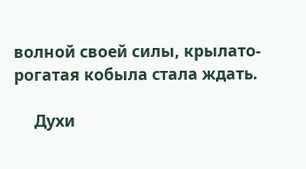волной своей силы, крылато-рогатая кобыла стала ждать.

     Духи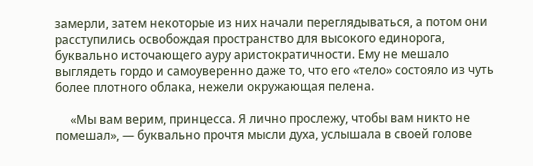замерли, затем некоторые из них начали переглядываться, а потом они расступились освобождая пространство для высокого единорога, буквально источающего ауру аристократичности. Ему не мешало выглядеть гордо и самоуверенно даже то, что его «тело» состояло из чуть более плотного облака, нежели окружающая пелена.

     «Мы вам верим, принцесса. Я лично прослежу, чтобы вам никто не помешал», — буквально прочтя мысли духа, услышала в своей голове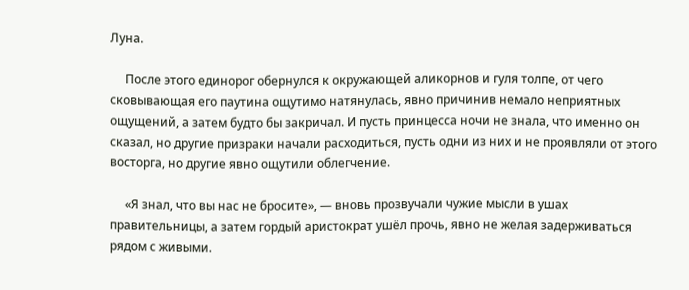Луна.

     После этого единорог обернулся к окружающей аликорнов и гуля толпе, от чего сковывающая его паутина ощутимо натянулась, явно причинив немало неприятных ощущений, а затем будто бы закричал. И пусть принцесса ночи не знала, что именно он сказал, но другие призраки начали расходиться, пусть одни из них и не проявляли от этого восторга, но другие явно ощутили облегчение.

     «Я знал, что вы нас не бросите», — вновь прозвучали чужие мысли в ушах правительницы, а затем гордый аристократ ушёл прочь, явно не желая задерживаться рядом с живыми.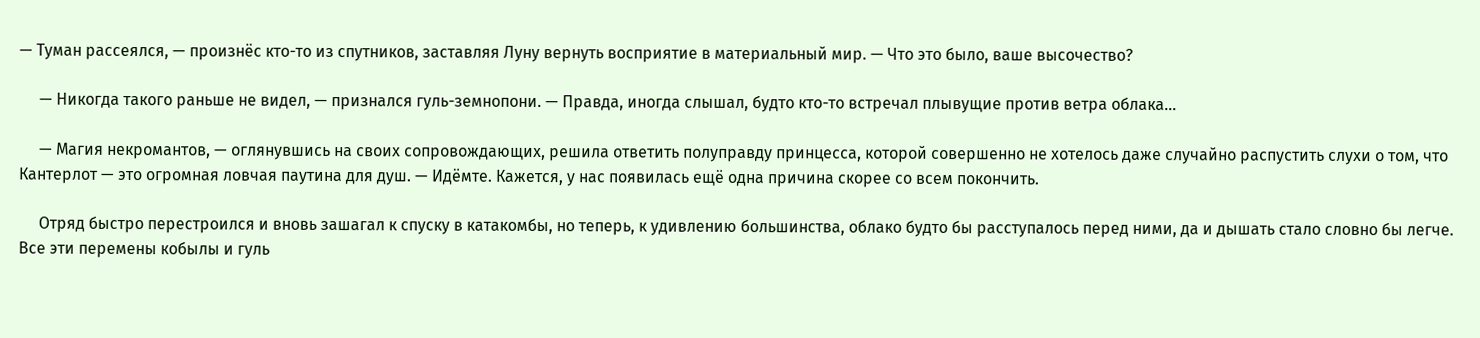— Туман рассеялся, — произнёс кто-то из спутников, заставляя Луну вернуть восприятие в материальный мир. — Что это было, ваше высочество?

     — Никогда такого раньше не видел, — признался гуль-земнопони. — Правда, иногда слышал, будто кто-то встречал плывущие против ветра облака…

     — Магия некромантов, — оглянувшись на своих сопровождающих, решила ответить полуправду принцесса, которой совершенно не хотелось даже случайно распустить слухи о том, что Кантерлот — это огромная ловчая паутина для душ. — Идёмте. Кажется, у нас появилась ещё одна причина скорее со всем покончить.

     Отряд быстро перестроился и вновь зашагал к спуску в катакомбы, но теперь, к удивлению большинства, облако будто бы расступалось перед ними, да и дышать стало словно бы легче. Все эти перемены кобылы и гуль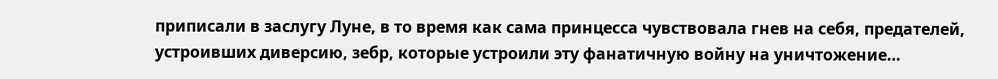приписали в заслугу Луне, в то время как сама принцесса чувствовала гнев на себя, предателей, устроивших диверсию, зебр, которые устроили эту фанатичную войну на уничтожение…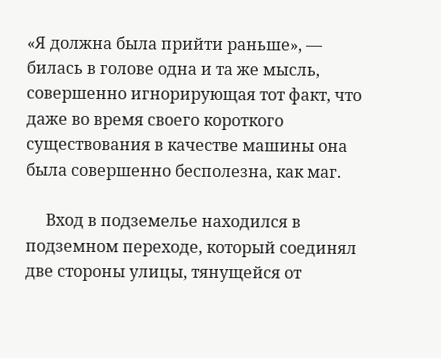«Я должна была прийти раньше», — билась в голове одна и та же мысль, совершенно игнорирующая тот факт, что даже во время своего короткого существования в качестве машины она была совершенно бесполезна, как маг.

     Вход в подземелье находился в подземном переходе, который соединял две стороны улицы, тянущейся от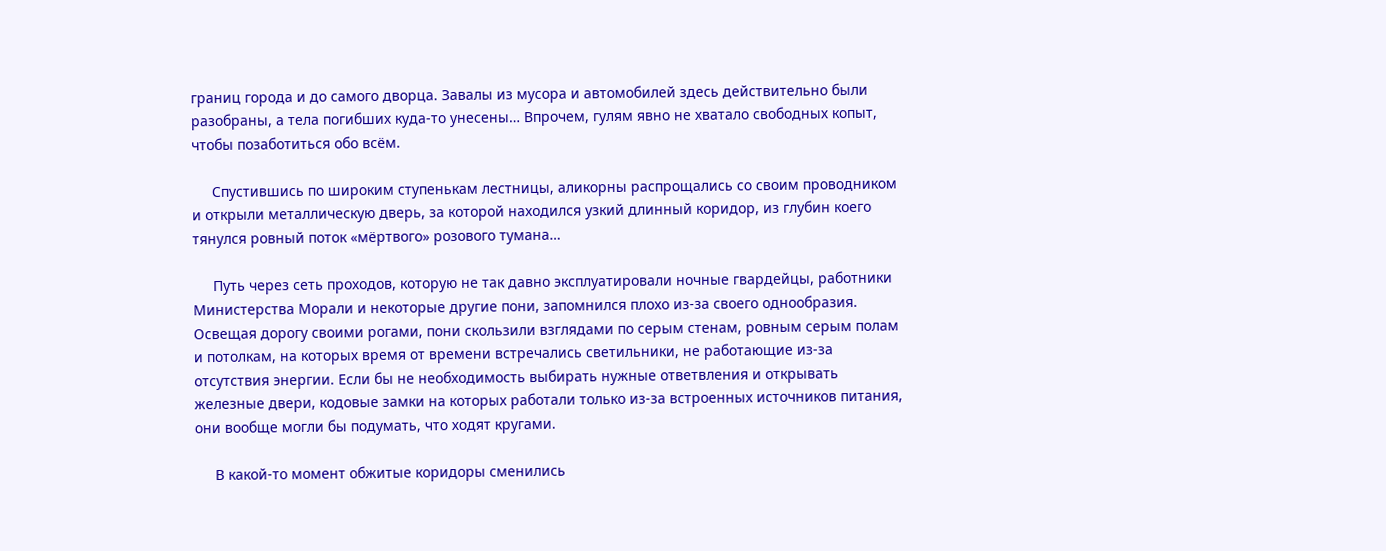границ города и до самого дворца. Завалы из мусора и автомобилей здесь действительно были разобраны, а тела погибших куда-то унесены… Впрочем, гулям явно не хватало свободных копыт, чтобы позаботиться обо всём.

     Спустившись по широким ступенькам лестницы, аликорны распрощались со своим проводником и открыли металлическую дверь, за которой находился узкий длинный коридор, из глубин коего тянулся ровный поток «мёртвого» розового тумана…

     Путь через сеть проходов, которую не так давно эксплуатировали ночные гвардейцы, работники Министерства Морали и некоторые другие пони, запомнился плохо из-за своего однообразия. Освещая дорогу своими рогами, пони скользили взглядами по серым стенам, ровным серым полам и потолкам, на которых время от времени встречались светильники, не работающие из-за отсутствия энергии. Если бы не необходимость выбирать нужные ответвления и открывать железные двери, кодовые замки на которых работали только из-за встроенных источников питания, они вообще могли бы подумать, что ходят кругами.

     В какой-то момент обжитые коридоры сменились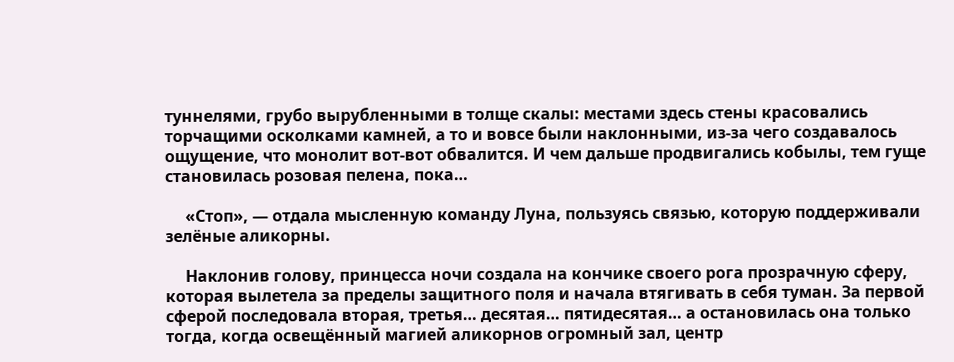туннелями, грубо вырубленными в толще скалы: местами здесь стены красовались торчащими осколками камней, а то и вовсе были наклонными, из-за чего создавалось ощущение, что монолит вот-вот обвалится. И чем дальше продвигались кобылы, тем гуще становилась розовая пелена, пока…

     «Стоп», — отдала мысленную команду Луна, пользуясь связью, которую поддерживали зелёные аликорны.

     Наклонив голову, принцесса ночи создала на кончике своего рога прозрачную сферу, которая вылетела за пределы защитного поля и начала втягивать в себя туман. За первой сферой последовала вторая, третья… десятая… пятидесятая… а остановилась она только тогда, когда освещённый магией аликорнов огромный зал, центр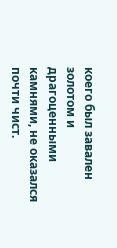коего был завален золотом и драгоценными камнями, не оказался почти чист.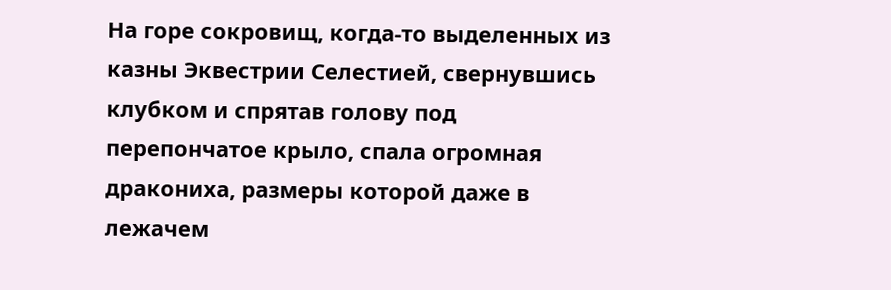На горе сокровищ, когда-то выделенных из казны Эквестрии Селестией, свернувшись клубком и спрятав голову под перепончатое крыло, спала огромная дракониха, размеры которой даже в лежачем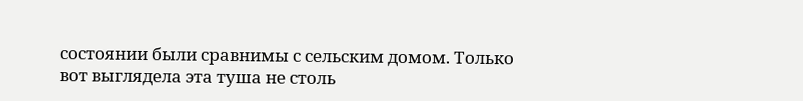состоянии были сравнимы с сельским домом. Только вот выглядела эта туша не столь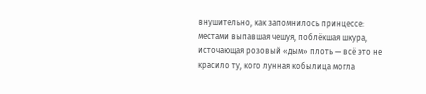внушительно, как запомнилось принцессе: местами выпавшая чешуя, поблёкшая шкура, источающая розовый «дым» плоть — всё это не красило ту, кого лунная кобылица могла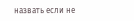назвать если не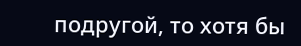подругой, то хотя бы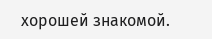хорошей знакомой.